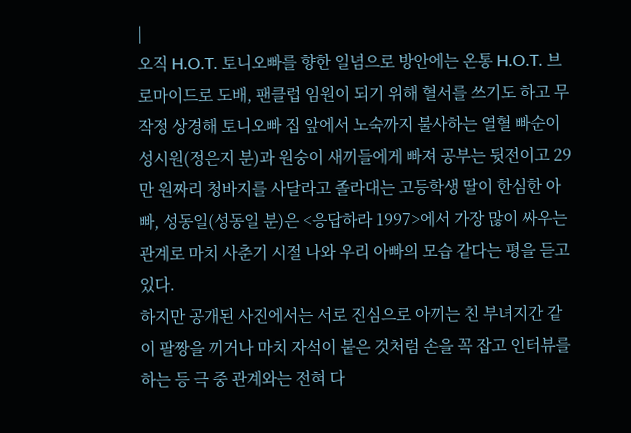|
오직 H.O.T. 토니오빠를 향한 일념으로 방안에는 온통 H.O.T. 브로마이드로 도배, 팬클럽 임원이 되기 위해 혈서를 쓰기도 하고 무작정 상경해 토니오빠 집 앞에서 노숙까지 불사하는 열혈 빠순이 성시원(정은지 분)과 원숭이 새끼들에게 빠져 공부는 뒷전이고 29만 원짜리 청바지를 사달라고 졸라대는 고등학생 딸이 한심한 아빠, 성동일(성동일 분)은 <응답하라 1997>에서 가장 많이 싸우는 관계로 마치 사춘기 시절 나와 우리 아빠의 모습 같다는 평을 듣고 있다.
하지만 공개된 사진에서는 서로 진심으로 아끼는 친 부녀지간 같이 팔짱을 끼거나 마치 자석이 붙은 것처럼 손을 꼭 잡고 인터뷰를 하는 등 극 중 관계와는 전혀 다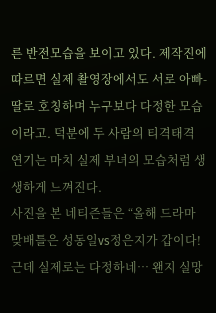른 반전모습을 보이고 있다. 제작진에 따르면 실제 촬영장에서도 서로 아빠-딸로 호칭하며 누구보다 다정한 모습이라고. 덕분에 두 사람의 티격태격 연기는 마치 실제 부녀의 모습처럼 생생하게 느껴진다.
사진을 본 네티즌들은 “올해 드라마 맞배틀은 성동일vs정은지가 갑이다! 근데 실제로는 다정하네… 왠지 실망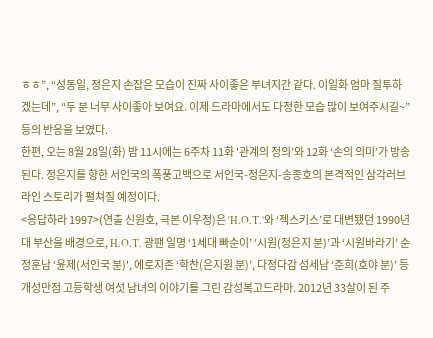ㅎㅎ”, “성동일, 정은지 손잡은 모습이 진짜 사이좋은 부녀지간 같다. 이일화 엄마 질투하겠는데”, “두 분 너무 사이좋아 보여요. 이제 드라마에서도 다정한 모습 많이 보여주시길~” 등의 반응을 보였다.
한편, 오는 8월 28일(화) 밤 11시에는 6주차 11화 '관계의 정의’와 12화 ‘손의 의미’가 방송된다. 정은지를 향한 서인국의 폭풍고백으로 서인국-정은지-송종호의 본격적인 삼각러브라인 스토리가 펼쳐질 예정이다.
<응답하라 1997>(연출 신원호, 극본 이우정)은 ‘H.O.T.’와 ‘젝스키스’로 대변됐던 1990년대 부산을 배경으로, H.O.T. 광팬 일명 ‘1세대 빠순이’ ‘시원(정은지 분)’과 ‘시원바라기’ 순정훈남 ‘윤제(서인국 분)', 에로지존 ‘학찬(은지원 분)’, 다정다감 섬세남 ‘준희(호야 분)’ 등 개성만점 고등학생 여섯 남녀의 이야기를 그린 감성복고드라마. 2012년 33살이 된 주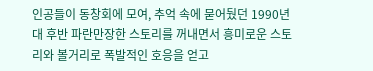인공들이 동창회에 모여, 추억 속에 묻어뒀던 1990년대 후반 파란만장한 스토리를 꺼내면서 흥미로운 스토리와 볼거리로 폭발적인 호응을 얻고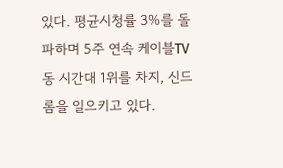있다. 평균시청률 3%를 돌파하며 5주 연속 케이블TV 동 시간대 1위를 차지, 신드롬을 일으키고 있다.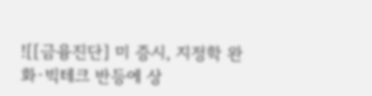![[금융진단] 미 증시, 지정학 완화·빅테크 반등에 상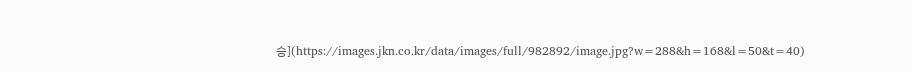승](https://images.jkn.co.kr/data/images/full/982892/image.jpg?w=288&h=168&l=50&t=40)